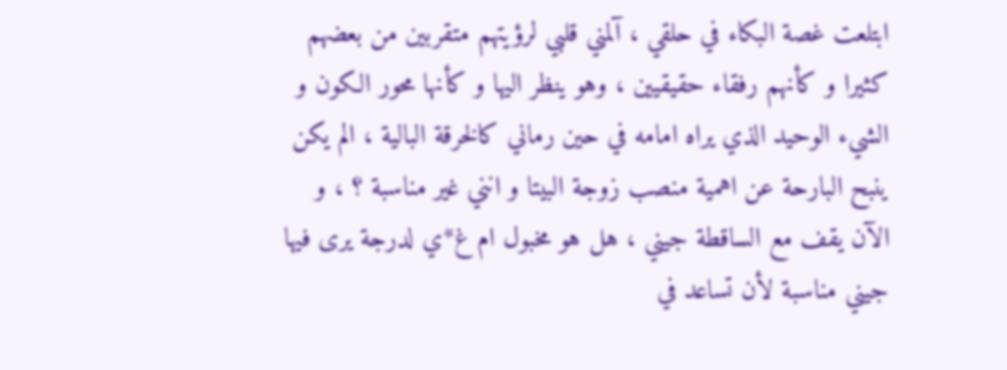ابتلعت غصة البكاء في حلقي ، آلمني قلبي لرؤيتهم متقربين من بعضهم كثيرا و كأنهم رفقاء حقيقيين ، وهو ينظر اليها و كأنها محور الكون و الشيء الوحيد الذي يراه امامه في حين رماني كالخرقة البالية ، الم يكن ينبح البارحة عن اهمية منصب زوجة البيتا و انني غير مناسبة ؟ ، و الآن يقف مع الساقطة جيني ، هل هو مخبول ام غ*ي لدرجة يرى فيها جيني مناسبة لأن تساعد في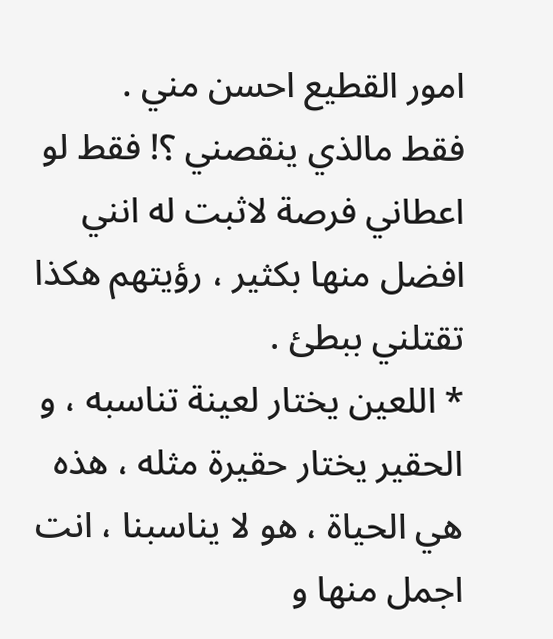امور القطيع احسن مني .
فقط مالذي ينقصني ؟! فقط لو اعطاني فرصة لاثبت له انني افضل منها بكثير ، رؤيتهم هكذا تقتلني ببطئ .
* اللعين يختار لعينة تناسبه ، و الحقير يختار حقيرة مثله ، هذه هي الحياة ، هو لا يناسبنا ، انت اجمل منها و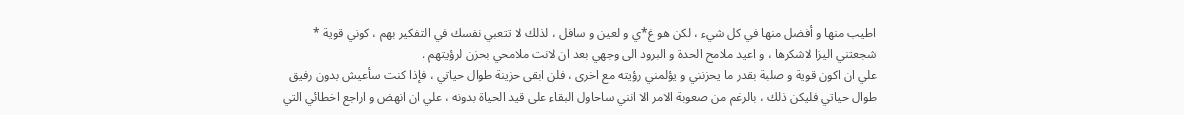اطيب منها و أفضل منها في كل شيء ، لكن هو غ*ي و لعين و سافل ، لذلك لا تتعبي نفسك في التفكير بهم ، كوني قوية * شجعتني اليزا لاشكرها ، و اعيد ملامح الحدة و البرود الى وجهي بعد ان لانت ملامحي بحزن لرؤيتهم .
علي ان اكون قوية و صلبة بقدر ما يحزنني و يؤلمني رؤيته مع اخرى ، فلن ابقى حزينة طوال حياتي ، فإذا كنت سأعيش بدون رفيق طوال حياتي فليكن ذلك ، بالرغم من صعوبة الامر الا انني ساحاول البقاء على قيد الحياة بدونه ، علي ان انهض و اراجع اخطائي التي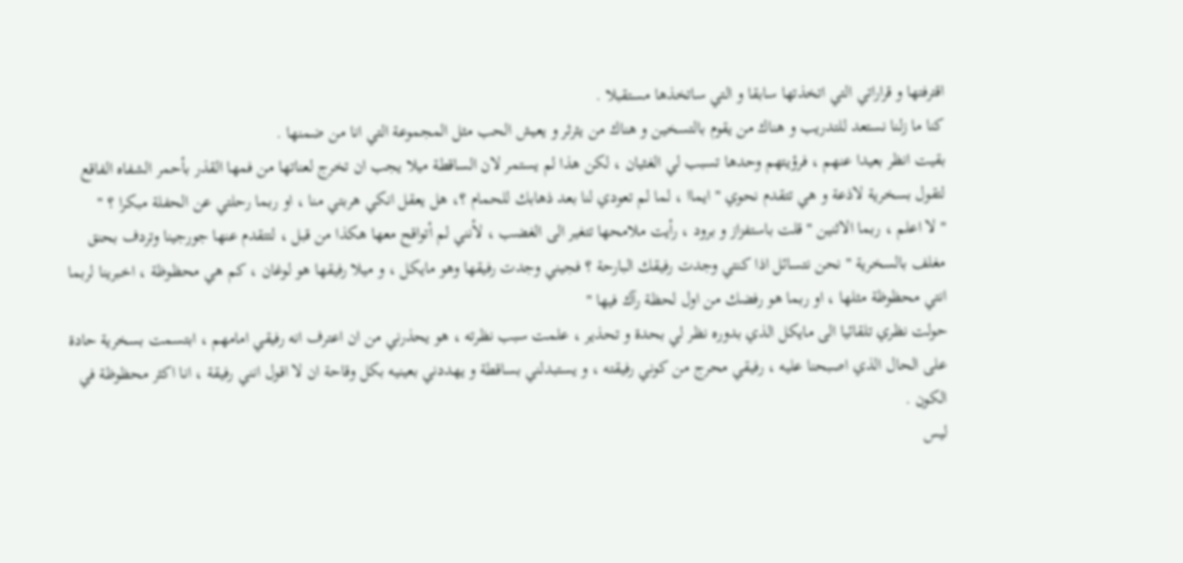اقترفتها و قراراتي التي اتخذتها سابقا و التي ساتخذها مستقبلا .
كنا ما زلنا نستعد للتدريب و هناك من يقوم بالتسخين و هناك من يثرثر و يعيش الحب مثل المجموعة التي انا من ضمنها .
بقيت انظر بعيدا عنهم ، فرؤيتهم وحدها تسبب لي الغثيان ، لكن هذا لم يستمر لان الساقطة ميلا يجب ان تخرج لعناتها من فمها القذر بأحمر الشفاه الفاقع لتقول بسخرية لاذعة و هي تتقدم نحوي " ايماا ، لما لم تعودي لنا بعد ذهابك للحمام ؟، هل يعقل انكي هربتي منا ، او ربما رحلتي عن الحفلة مبكرا ؟ "
" لا اعلم ، ربما الاثنين " قلت باستفزاز و برود ، رأيت ملامحها تتغير الى الغضب ، لأنني لم أتواقح معها هكذا من قبل ، لتتقدم عنها جورجينا وتردف بحنق مغلف بالسخرية " نحن نتسائل اذا كنتي وجدت رفيقك البارحة ؟ فجيني وجدت رفيقها وهو مايكل ، و ميلا رفيقها هو لوغان ، كم هي محظوظة ، اخبرينا لربما انتي محظوظة مثلها ، او ربما هو رفضك من اول لحظة رآك فيها "
حولت نظري تلقائيا الى مايكل الذي بدوره نظر لي بحدة و تحذير ، علمت سبب نظرته ، هو يحذرني من ان اعترف انه رفيقي امامهم ، ابتسمت بسخرية حادة على الحال الذي اصبحنا عليه ، رفيقي محرج من كوني رفيقته ، و يستبدلني بساقطة و يهددني بعينيه بكل وقاحة ان لا اقول انني رفيقة ، انا اكثر محظوظة في الكون .
ليس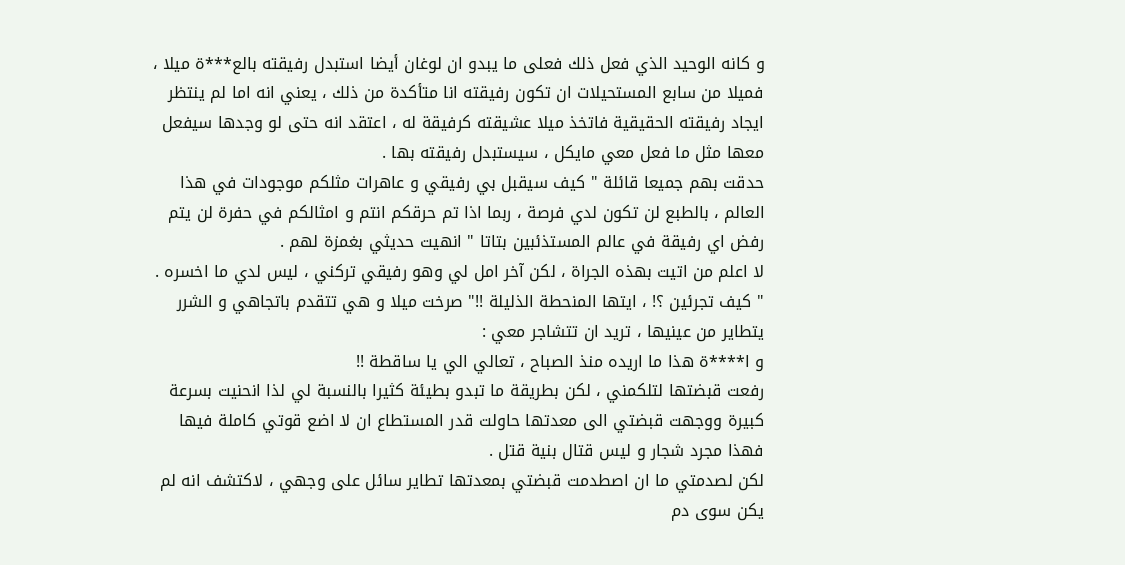و كانه الوحيد الذي فعل ذلك فعلى ما يبدو ان لوغان أيضا استبدل رفيقته بالع***ة ميلا ، فميلا من سابع المستحيلات ان تكون رفيقته انا متأكدة من ذلك ، يعني انه اما لم ينتظر ايجاد رفيقته الحقيقية فاتخذ ميلا عشيقته كرفيقة له ، اعتقد انه حتى لو وجدها سيفعل معها مثل ما فعل معي مايكل ، سيستبدل رفيقته بها .
حدقت بهم جميعا قائلة " كيف سيقبل بي رفيقي و عاهرات مثلكم موجودات في هذا العالم ، بالطبع لن تكون لدي فرصة ، ربما اذا تم حرقكم انتم و امثالكم في حفرة لن يتم رفض اي رفيقة في عالم المستذئبين بتاتا " انهيت حديثي بغمزة لهم .
لا اعلم من اتيت بهذه الجراة ، لكن آخر امل لي وهو رفيقي تركني ، ليس لدي ما اخسره .
" كيف تجرئين ؟! ، ايتها المنحطة الذليلة !!" صرخت ميلا و هي تتقدم باتجاهي و الشرر يتطاير من عينيها ، تريد ان تتشاجر معي :
و ا****ة هذا ما اريده منذ الصباح ، تعالي الي يا ساقطة !!
رفعت قبضتها لتلكمني ، لكن بطريقة ما تبدو بطيئة كثيرا بالنسبة لي لذا انحنيت بسرعة كبيرة ووجهت قبضتي الى معدتها حاولت قدر المستطاع ان لا اضع قوتي كاملة فيها فهذا مجرد شجار و ليس قتال بنية قتل .
لكن لصدمتي ما ان اصطدمت قبضتي بمعدتها تطاير سائل على وجهي ، لاكتشف انه لم يكن سوى دم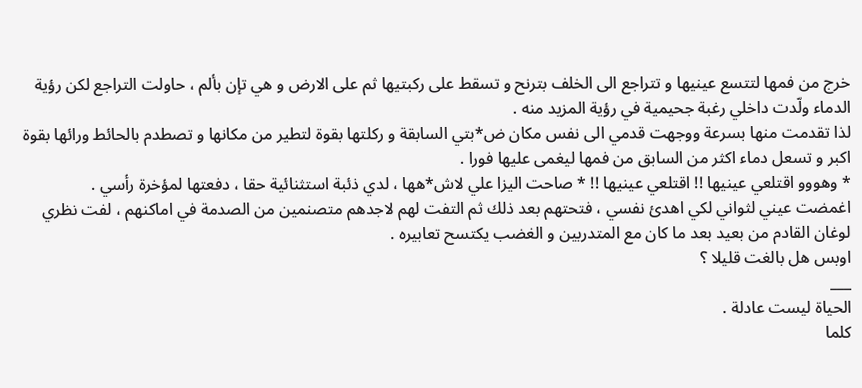خرج من فمها لتتسع عينيها و تتراجع الى الخلف بترنح و تسقط على ركبتيها ثم على الارض و هي تإن بألم ، حاولت التراجع لكن رؤية الدماء ولّدت داخلي رغبة جحيمية في رؤية المزيد منه .
لذا تقدمت منها بسرعة ووجهت قدمي الى نفس مكان ض*بتي السابقة و ركلتها بقوة لتطير من مكانها و تصطدم بالحائط ورائها بقوة اكبر و تسعل دماء اكثر من السابق من فمها ليغمى عليها فورا .
* وهووو اقتلعي عينيها !! اقتلعي عينيها !! * صاحت اليزا علي لاش*هها ، لدي ذئبة استثنائية حقا ، دفعتها لمؤخرة رأسي .
اغمضت عيني لثواني لكي اهدئ نفسي ، فتحتهم بعد ذلك ثم التفت لهم لاجدهم متصنمين من الصدمة في اماكنهم ، لفت نظري لوغان القادم من بعيد بعد ما كان مع المتدربين و الغضب يكتسح تعابيره .
اوبس هل بالغت قليلا ؟
___
الحياة ليست عادلة .
كلما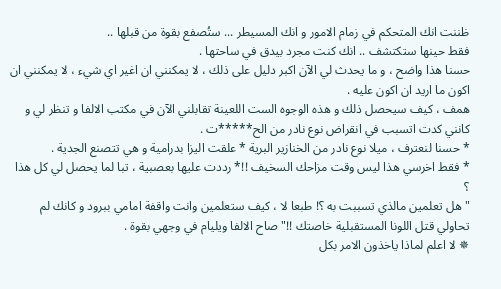ظننت انك المتحكم في زمام الامور و انك المسيطر ... ستُصفع بقوة من قبلها ..
فقط حينها ستكتشف .. انك كنت مجرد بيدق في ساحتها .
حسنا هذا واضح ، و ما يحدث لي الآن اكبر دليل على ذلك ، لا يمكنني ان اغير اي شيء ، لا يمكنني ان اكون ما اريد ان اكون عليه .
همف ، كيف سيحصل ذلك و هذه الوجوه الست اللعينة تقابلني الآن في مكتب الالفا و تنظر لي و كانني كدت اتسبب في انقراض نوع نادر من الح*****ت .
* حسنا لنعترف ، ميلا نوع نادر من الخنازير البرية * علقت اليزا بدرامية و هي تتصنع الجدية .
* فقط اخرسي هذا ليس وقت مزاحك السخيف !!* رددت عليها بعصبية ، تبا لما يحصل لي كل هذا ؟
" هل تعلمين مالذي تسببت به ؟! طبعا لا ، كيف ستعلمين وانت واقفة امامي ببرود و كانك لم تحاولي قتل اللونا المستقبلية خاصتك !!" صاح الالفا ويليام في وجهي بقوة .
✵ لا اعلم لماذا ياخذون الامر بكل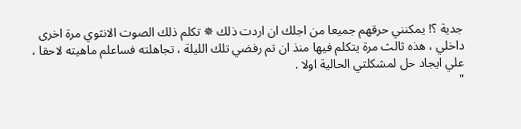جدية ؟! يمكنني حرقهم جميعا من اجلك ان اردت ذلك ✵ تكلم ذلك الصوت الانثوي مرة اخرى داخلي ، هذه ثالث مرة يتكلم فيها منذ ان تم رفضي تلك الليلة ، تجاهلته فساعلم ماهيته لاحقا ، علي ايجاد حل لمشكلتي الحالية اولا .
"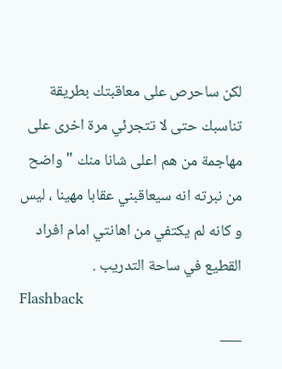لكن ساحرص على معاقبتك بطريقة تناسبك حتى لا تتجرئي مرة اخرى على مهاجمة من هم اعلى شانا منك " واضح من نبرته انه سيعاقبني عقابا مهينا ، ليس و كانه لم يكتفي من اهانتي امام افراد القطيع في ساحة التدريب .
Flashback
___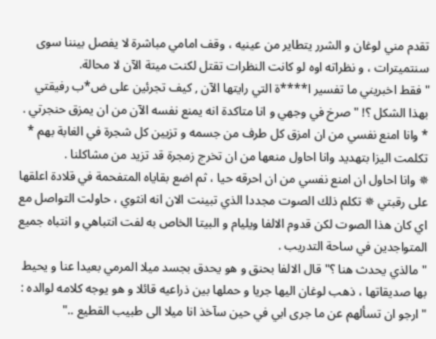تقدم مني لوغان و الشرر يتطاير من عينيه ، وقف امامي مباشرة لا يفصل بيننا سوى سنتميترات ، و نظراته اوه لو كانت النظرات تقتل لكنت ميتة الآن لا محالة.
" فقط اخبريني ما تفسير ا****ة التي رايتها الآن , كيف تجرئين على ض*ب رفيقتي بهذا الشكل ؟! " صرخ في وجهي و انا متاكدة انه يمنع نفسه الآن من ان يمزق حنجرتي .
* وانا امنع نفسي من ان امزق كل طرف من جسمه و تزيين كل شجرة في الغابة بهم * تكلمت اليزا بتهديد وانا احاول منعها من ان تخرج زمجرة قد تزيد من مشاكلنا .
✵ وانا احاول ان امنع نفسي من ان احرقه حيا ، ثم اضع بقاياه المتفحمة في قلادة اعلقها على رقبتي ✵ تكلم ذلك الصوت مجددا الذي تبينت الان انه انثوي ، حاولت التواصل مع اي كان هذا الصوت لكن قدوم الالفا ويليام و البيتا الخاص به لفت انتباهي و انتباه جميع المتواجدين في ساحة التدريب .
" مالذي يحدث هنا ؟" قال الالفا بحنق و هو يحدق بجسد ميلا المرمي بعيدا عنا و يحيط بها صديقاتها ، ذهب لوغان اليها جريا و حملها بين ذراعيه قائلا و هو يوجه كلامه لوالده :
" ارجو ان تسألهم عن ما جرى ابي في حين سآخذ انا ميلا الى طبيب القطيع .."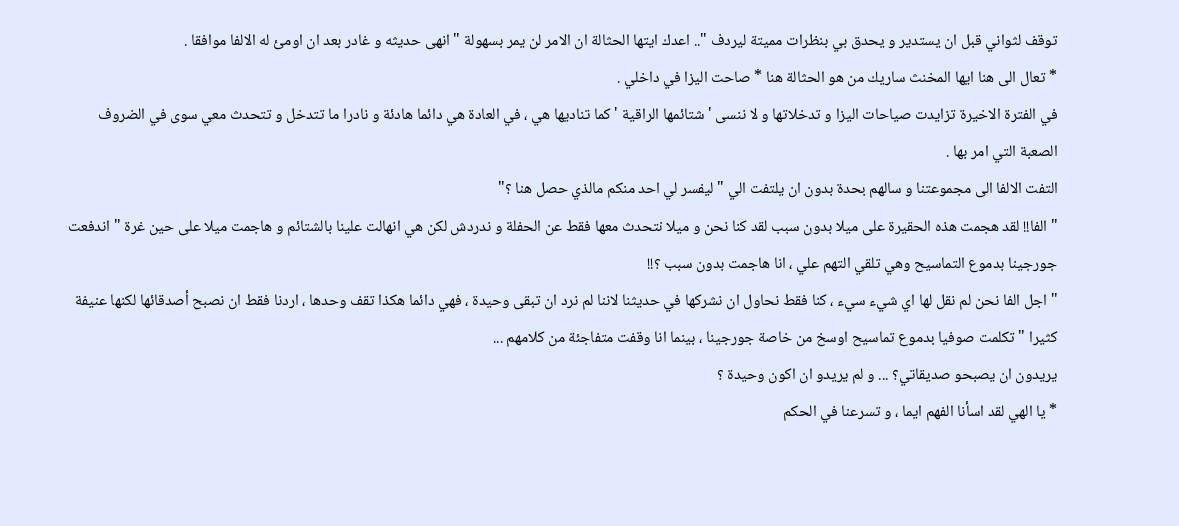توقف لثواني قبل ان يستدير و يحدق بي بنظرات مميتة ليردف ".. اعدك ايتها الحثالة ان الامر لن يمر بسهولة " انهى حديثه و غادر بعد ان اومئ له الالفا موافقا .
* تعال الى هنا ايها المخنث ساريك من هو الحثالة هنا * صاحت اليزا في داخلي .
في الفترة الاخيرة تزايدت صياحات اليزا و تدخلاتها و لا ننسى ' شتائمها الراقية ' كما تناديها هي ، في العادة هي دائما هادئة و نادرا ما تتدخل و تتحدث معي سوى في الضروف الصعبة التي امر بها .
التفت الالفا الى مجموعتنا و سالهم بحدة بدون ان يلتفت الي " ليفسر لي احد منكم مالذي حصل هنا ؟"
" الفا!! لقد هجمت هذه الحقيرة على ميلا بدون سبب لقد كنا نحن و ميلا نتحدث معها فقط عن الحفلة و ندردش لكن هي انهالت علينا بالشتائم و هاجمت ميلا على حين غرة " اندفعت جورجينا بدموع التماسيح وهي تلقي التهم علي ، انا هاجمت بدون سبب ؟!!
" اجل الفا نحن لم نقل لها اي شيء سيء ، كنا فقط نحاول ان نشركها في حديثنا لاننا لم نرد ان تبقى وحيدة ، فهي دائما هكذا تقف وحدها ، اردنا فقط ان نصبح أصدقائها لكنها عنيفة كثيرا " تكلمت صوفيا بدموع تماسيح اوسخ من خاصة جورجينا ، بينما انا وقفت متفاجئة من كلامهم ...
يريدون ان يصبحو صديقاتي؟ ... و لم يريدو ان اكون وحيدة ؟
* يا الهي لقد اسأنا الفهم ايما ، و تسرعنا في الحكم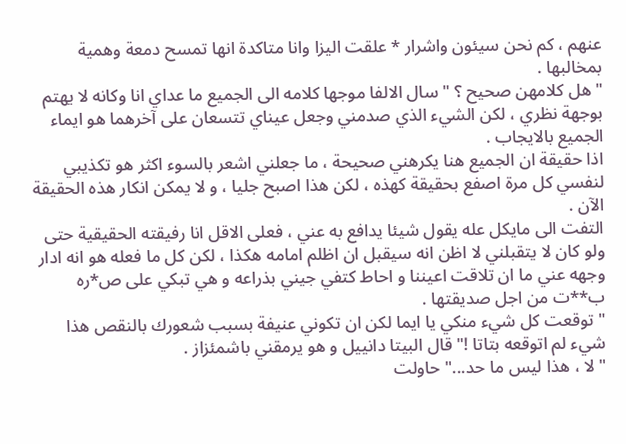عنهم ، كم نحن سيئون واشرار * علقت اليزا وانا متاكدة انها تمسح دمعة وهمية بمخالبها .
" هل كلامهن صحيح ؟ " سال الالفا موجها كلامه الى الجميع ما عداي انا وكانه لا يهتم بوجهة نظري ، لكن الشيء الذي صدمني وجعل عيناي تتسعان على آخرهما هو ايماء الجميع بالايجاب .
اذا حقيقة ان الجميع هنا يكرهني صحيحة ، ما جعلني اشعر بالسوء اكثر هو تكذيبي لنفسي كل مرة اصفع بحقيقة كهذه ، لكن هذا اصبح جليا ، و لا يمكن انكار هذه الحقيقة الآن .
التفت الى مايكل عله يقول شيئا يدافع به عني ، فعلى الاقل انا رفيقته الحقيقية حتى ولو كان لا يتقبلني لا اظن انه سيقبل ان اظلم امامه هكذا ، لكن كل ما فعله هو انه ادار وجهه عني ما ان تلاقت اعيننا و احاط كتفي جيني بذراعه و هي تبكي على ص*ره ب**ت من اجل صديقتها .
" توقعت كل شيء منكي يا ايما لكن ان تكوني عنيفة بسبب شعورك بالنقص هذا شيء لم اتوقعه بتاتا !" قال البيتا دانييل و هو يرمقني باشمئزاز .
" لا ، هذا ليس ما حد..." حاولت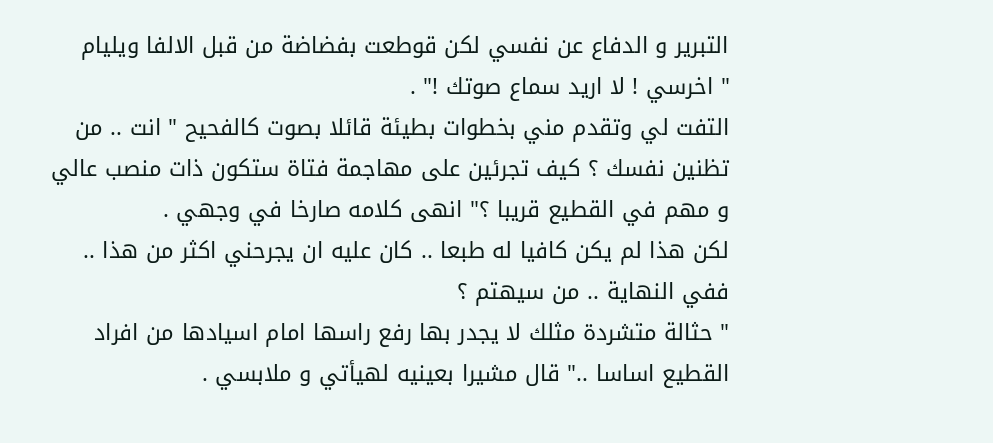التبرير و الدفاع عن نفسي لكن قوطعت بفضاضة من قبل الالفا ويليام
" اخرسي ! لا اريد سماع صوتك !" .
التفت لي وتقدم مني بخطوات بطيئة قائلا بصوت كالفحيح " انت .. من تظنين نفسك ؟ كيف تجرئين على مهاجمة فتاة ستكون ذات منصب عالي و مهم في القطيع قريبا ؟" انهى كلامه صارخا في وجهي .
لكن هذا لم يكن كافيا له طبعا .. كان عليه ان يجرحني اكثر من هذا .. ففي النهاية .. من سيهتم ؟
" حثالة متشردة مثلك لا يجدر بها رفع راسها امام اسيادها من افراد القطيع اساسا .." قال مشيرا بعينيه لهيأتي و ملابسي .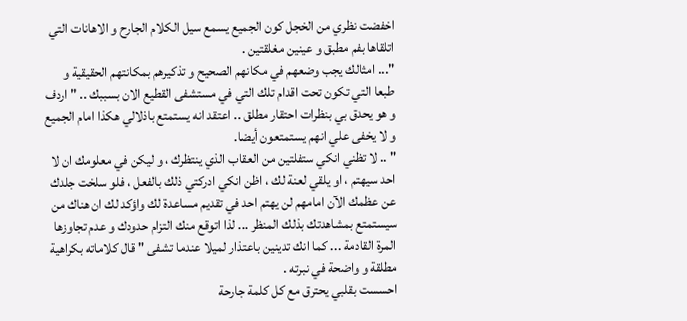اخفضت نظري من الخجل كون الجميع يسمع سيل الكلام الجارح و الاهانات التي اتلقاها بفم مطبق و عينين مغلقتين .
"... امثالك يجب وضعهم في مكانهم الصحيح و تذكيرهم بمكانتهم الحقيقية و طبعا التي تكون تحت اقدام تلك التي في مستشفى القطيع الان بسببك .. " اردف و هو يحدق بي بنظرات احتقار مطلق .. اعتقد انه يستمتع باذلالي هكذا امام الجميع و لا يخفى علي انهم يستمتعون أيضا.
" .. لا تظني انكي ستفلتين من العقاب الذي ينتظرك ، و ليكن في معلومك ان لا احد سيهتم ، او يلقي لعنة لك ، اظن انكي ادركتي ذلك بالفعل ، فلو سلخت جلدك عن عظمك الآن امامهم لن يهتم احد في تقديم مساعدة لك واؤكد لك ان هناك من سيستمتع بمشاهدتك بذلك المنظر ... لذا اتوقع منك التزام حدودك و عدم تجاوزها المرة القادمة ... كما انك تدينين باعتذار لميلا عندما تشفى " قال كلاماته بكراهية مطلقة و واضحة في نبرته .
احسست بقلبي يحترق مع كل كلمة جارحة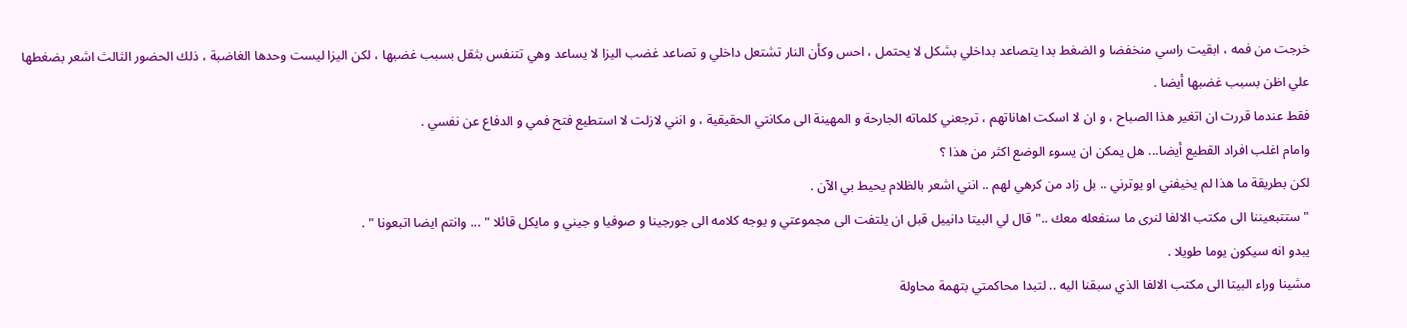خرجت من فمه ، ابقيت راسي منخفضا و الضغط بدا يتصاعد بداخلي بشكل لا يحتمل ، احس وكأن النار تشتعل داخلي و تصاعد غضب اليزا لا يساعد وهي تتنفس بثقل بسبب غضبها ، لكن اليزا ليست وحدها الغاضبة ، ذلك الحضور الثالث اشعر بضغطها علي اظن بسبب غضبها أيضا .
فقط عندما قررت ان اتغير هذا الصباح ، و ان لا اسكت اهاناتهم ، ترجعني كلماته الجارحة و المهينة الى مكانتي الحقيقية ، و انني لازلت لا استطيع فتح فمي و الدفاع عن نفسي .
وامام اغلب افراد القطيع أيضا... هل يمكن ان يسوء الوضع اكثر من هذا ؟
لكن بطريقة ما هذا لم يخيفني او يوترني .. بل زاد من كرهي لهم .. انني اشعر بالظلام يحيط بي الآن .
" ستتبعيننا الى مكتب الالفا لنرى ما سنفعله معك .." قال لي البيتا دانييل قبل ان يلتفت الى مجموعتي و يوجه كلامه الى جورجينا و صوفيا و جيني و مايكل قائلا " ... وانتم ايضا اتبعونا " .
يبدو انه سيكون يوما طويلا .
مشينا وراء البيتا الى مكتب الالفا الذي سبقنا اليه .. لتبدا محاكمتي بتهمة محاولة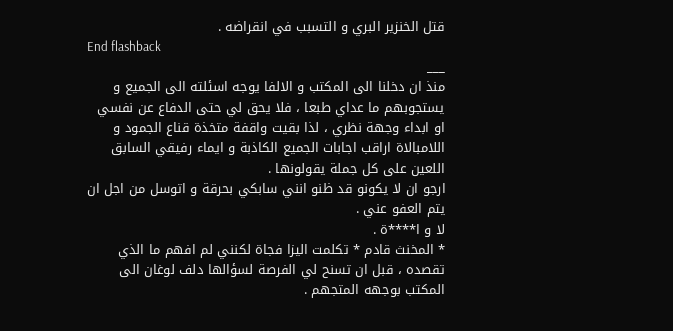قتل الخنزير البري و التسبب في انقراضه .
End flashback
___
منذ ان دخلنا الى المكتب و الالفا يوجه اسئلته الى الجميع و يستجوبهم ما عداي طبعا ، فلا يحق لي حتى الدفاع عن نفسي او ابداء وجهة نظري ، لذا بقيت واقفة متخذة قناع الجمود و اللامبالاة اراقب اجابات الجميع الكاذبة و ايماء رفيقي السابق اللعين على كل جملة يقولونها .
ارجو ان لا يكونو قد ظنو انني سابكي بحرقة و اتوسل من اجل ان يتم العفو عني .
لا و ا****ة .
* المخنث قادم * تكلمت اليزا فجاة لكنني لم افهم ما الذي تقصده ، قبل ان تسنح لي الفرصة لسؤالها دلف لوغان الى المكتب بوجهه المتجهم .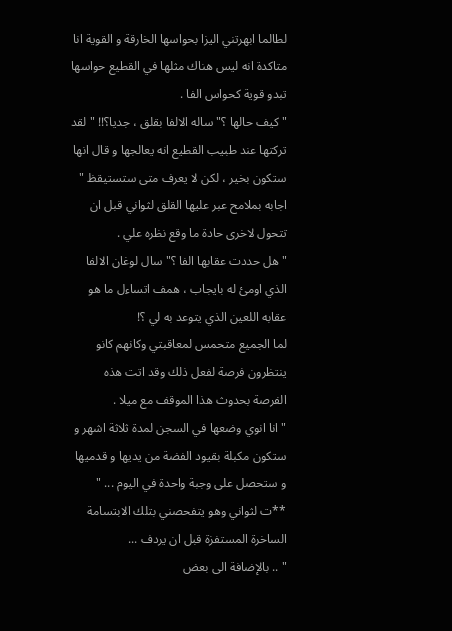لطالما ابهرتني اليزا بحواسها الخارقة و القوية انا متاكدة انه ليس هناك مثلها في القطيع حواسها تبدو قوية كحواس الفا .
" كيف حالها ؟" ساله الالفا بقلق ، جديا؟!! " لقد تركتها عند طبيب القطيع انه يعالجها و قال انها ستكون بخير ، لكن لا يعرف متى ستستيقظ " اجابه بملامح عبر عليها القلق لثواني قبل ان تتحول لاخرى حادة ما وقع نظره علي .
" هل حددت عقابها الفا ؟" سال لوغان الالفا الذي اومئ له بايجاب ، همف اتساءل ما هو عقابه اللعين الذي يتوعد به لي ؟!
لما الجميع متحمس لمعاقبتي وكانهم كانو ينتظرون فرصة لفعل ذلك وقد اتت هذه الفرصة بحدوث هذا الموقف مع ميلا .
" انا انوي وضعها في السجن لمدة ثلاثة اشهر و ستكون مكبلة بقيود الفضة من يديها و قدميها و ستحصل على وجبة واحدة في اليوم ... " **ت لثواني وهو يتفحصني بتلك الابتسامة الساخرة المستفزة قبل ان يردف ...
" .. بالإضافة الى بعض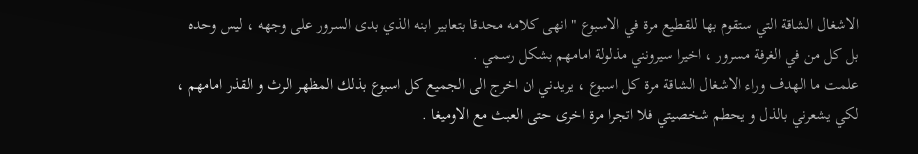الاشغال الشاقة التي ستقوم بها للقطيع مرة في الاسبوع " انهى كلامه محدقا بتعابير ابنه الذي بدى السرور على وجهه ، ليس وحده بل كل من في الغرفة مسرور ، اخيرا سيرونني مذلولة امامهم بشكل رسمي .
علمت ما الهدف وراء الاشغال الشاقة مرة كل اسبوع ، يريدني ان اخرج الى الجميع كل اسبوع بذلك المظهر الرث و القذر امامهم ، لكي يشعرني بالذل و يحطم شخصيتي فلا اتجرا مرة اخرى حتى العبث مع الاوميغا .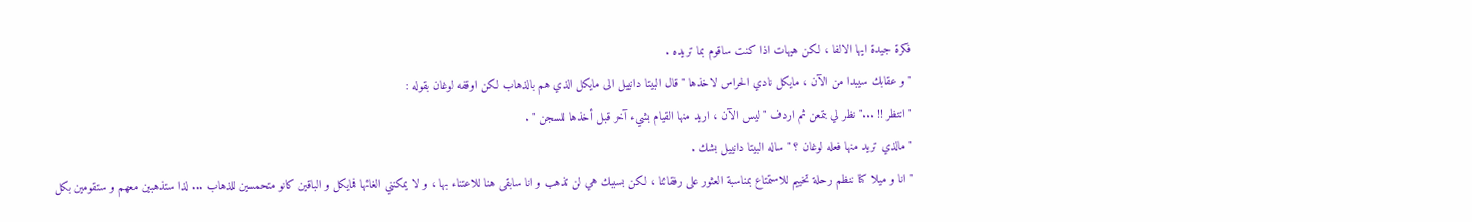فكرة جيدة ايها الالفا ، لكن هيهات اذا كنت ساقوم بما تريده .
" و عقابك سيبدا من الآن ، مايكل نادي الحراس لاخذها " قال البيتا دانييل الى مايكل الذي هم بالذهاب لكن اوقفه لوغان بقوله :
" انتظر !! ..." نظر لي بتمعن ثم اردف " ليس الآن ، اريد منها القيام بشيء آخر قبل أخذها للسجن " .
" مالذي تريد منها فعله لوغان ؟ " ساله البيتا دانييل بشك .
" انا و ميلا كنا ننظم رحلة تخييم للاستمتاع بمناسبة العثور على رفقائنا ، لكن بسببك هي لن تذهب و انا سابقى هنا للاعتناء بها ، و لا يمكنني الغائها فمايكل و الباقين كانو متحمسين للذهاب ... لذا ستذهبين معهم و ستقومين بكل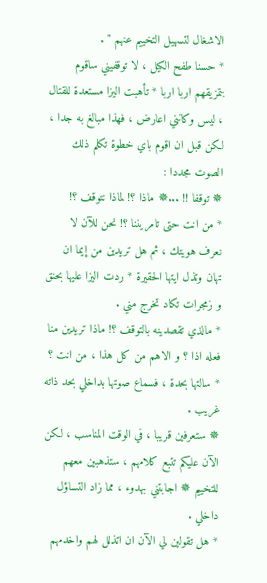الاشغال لتسهيل التخييم عنهم " .
* حسنا طفح الكيل ، لا توقفيني ساقوم بتمزيقهم اربا اربا * تأهبت اليزا مستعدة للقتال ، ليس وكانني اعارض ، فهذا مبالغ به جدا ، لكن قبل ان اقوم باي خطوة تكلم ذلك الصوت مجددا :
✵ توقفا !! ...✵ ماذا ؟! لماذا نتوقف ؟!
* من انت حتى تامريننا ؟! نحن للآن لا نعرف هويتك ، ثم هل تريدين من إيما ان تهان وتذل ايتها الحقيرة * ردت اليزا عليها بحنق و زمجرات تكاد تخرج مني .
* مالذي تقصدينه بالتوقف ؟! ماذا تريدين منا فعله اذا ؟ و الاهم من كل هذا ، من انت ؟ * سالتها بحدة ، فسماع صوتها بداخلي بحد ذاته غريب .
✵ ستعرفين قريبا ، في الوقت المناسب ، لكن الآن عليكم تتبع كلامهم ، ستذهبين معهم للتخييم ✵ اجابتني بهدوء ، مما زاد التساؤل داخلي .
* هل تقولين لي الآن ان اتذلل لهم واخدمهم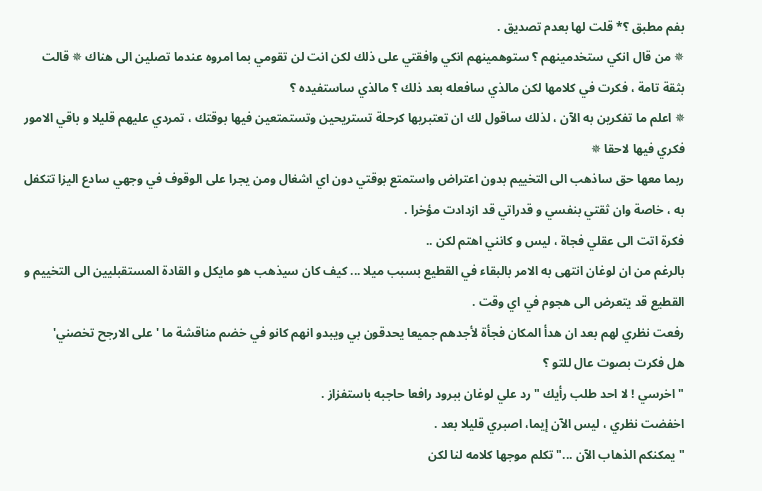بفم مطبق ؟* قلت لها بعدم تصديق .
✵ من قال انكي ستخدمينهم ؟ ستوهمينهم انكي وافقتي على ذلك لكن انت لن تقومي بما امروه عندما تصلين الى هناك ✵ قالت بثقة تامة ، فكرت في كلامها لكن مالذي سافعله بعد ذلك ؟ مالذي ساستفيده ؟
✵ اعلم ما تفكرين به الآن ، لذلك ساقول لك ان تعتبريها كرحلة تستريحين وتستمتعين فيها بوقتك ، تمردي عليهم قليلا و باقي الامور فكري فيها لاحقا ✵
ربما معها حق ساذهب الى التخييم بدون اعتراض واستمتع بوقتي دون اي اشغال ومن يجرا على الوقوف في وجهي سادع اليزا تتكفل به ، خاصة وان ثقتي بنفسي و قدراتي قد ازدادت مؤخرا .
فكرة اتت الى عقلي فجاة ، ليس و كانني اهتم لكن ..
بالرغم من ان لوغان انتهى به الامر بالبقاء في القطيع بسبب ميلا ... كيف كان سيذهب هو مايكل و القادة المستقبليين الى التخييم و القطيع قد يتعرض الى هجوم في اي وقت .
رفعت نظري لهم بعد ان هدأ المكان فجأة لأجدهم جميعا يحدقون بي ويبدو انهم كانو في خضم مناقشة ما 'على الارجح تخصني'
هل فكرت بصوت عال للتو ؟
" اخرسي ! لا احد طلب رأيك " رد علي لوغان ببرود رافعا حاجبه باستفزاز .
اخفضت نظري ، ليس الآن إيما، اصبري قليلا بعد .
" يمكنكم الذهاب الآن ..." تكلم موجها كلامه لنا لكن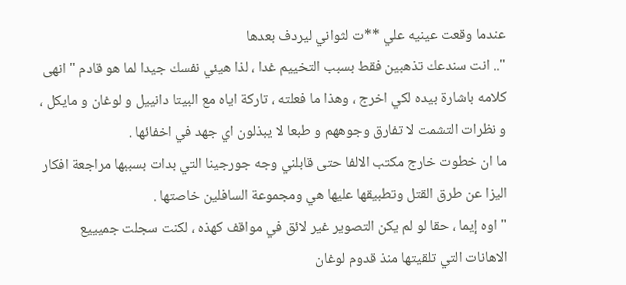عندما وقعت عينيه علي **ت لثواني ليردف بعدها
".. انت سندعك تذهبين فقط بسبب التخييم غدا ، لذا هيئي نفسك جيدا لما هو قادم " انهى كلامه باشارة بيده لكي اخرج ، وهذا ما فعلته ، تاركة اياه مع البيتا دانييل و لوغان و مايكل ، و نظرات التشمت لا تفارق وجوههم و طبعا لا يبذلون اي جهد في اخفائها .
ما ان خطوت خارج مكتب الالفا حتى قابلني وجه جورجينا التي بدات بسببها مراجعة افكار اليزا عن طرق القتل وتطبيقها عليها هي ومجموعة السافلين خاصتها .
" اوه إيما ، حقا لو لم يكن التصوير غير لائق في مواقف كهذه ، لكنت سجلت جميييع الاهانات التي تلقيتها منذ قدوم لوغان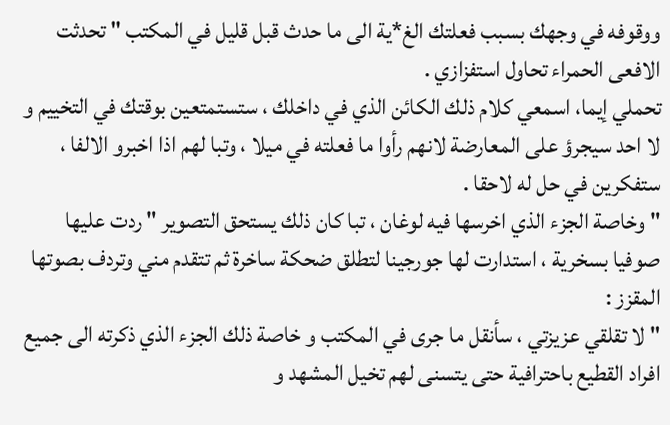ووقوفه في وجهك بسبب فعلتك الغ*ية الى ما حدث قبل قليل في المكتب " تحدثت الافعى الحمراء تحاول استفزازي .
تحملي إيما، اسمعي كلام ذلك الكائن الذي في داخلك ، ستستمتعين بوقتك في التخييم و لا احد سيجرؤ على المعارضة لانهم رأوا ما فعلته في ميلا ، وتبا لهم اذا اخبرو الالفا ، ستفكرين في حل له لاحقا .
" وخاصة الجزء الذي اخرسها فيه لوغان ، تبا كان ذلك يستحق التصوير " ردت عليها صوفيا بسخرية ، استدارت لها جورجينا لتطلق ضحكة ساخرة ثم تتقدم مني وتردف بصوتها المقزز :
" لا تقلقي عزيزتي ، سأنقل ما جرى في المكتب و خاصة ذلك الجزء الذي ذكرته الى جميع افراد القطيع باحترافية حتى يتسنى لهم تخيل المشهد و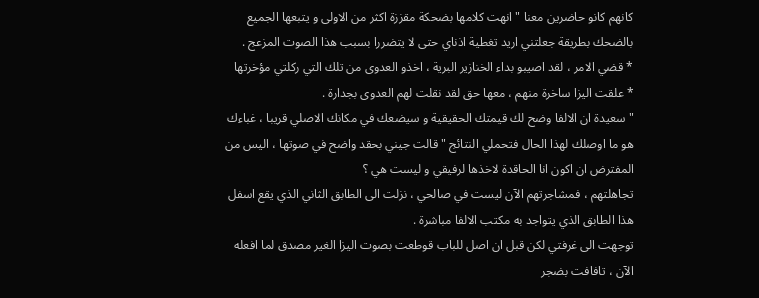كانهم كانو حاضرين معنا " انهت كلامها بضحكة مقززة اكثر من الاولى و يتبعها الجميع بالضحك بطريقة جعلتني اريد تغطية اذناي حتى لا يتضررا بسبب هذا الصوت المزعج .
* قضي الامر ، لقد اصيبو بداء الخنازير البرية ، اخذو العدوى من تلك التي ركلتي مؤخرتها * علقت اليزا ساخرة منهم ، معها حق لقد نقلت لهم العدوى بجدارة .
" سعيدة ان الالفا وضح لك قيمتك الحقيقية و سيضعك في مكانك الاصلي قريبا ، غباءك هو ما اوصلك لهذا الحال فتحملي النتائج " قالت جيني بحقد واضح في صوتها ، اليس من المفترض ان اكون انا الحاقدة لاخذها لرفيقي و ليست هي ؟
تجاهلتهم ، فمشاجرتهم الآن ليست في صالحي ، نزلت الى الطابق الثاني الذي يقع اسفل هذا الطابق الذي يتواجد به مكتب الالفا مباشرة .
توجهت الى غرفتي لكن قبل ان اصل للباب قوطعت بصوت اليزا الغير مصدق لما افعله الآن ، تافافت بضجر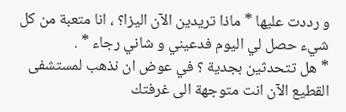و رددت عليها * ماذا تريدين الآن اليزا؟ ، انا متعبة من كل شيء حصل لي اليوم فدعيني و شاني رجاء * .
* هل تتحدثين بجدية ؟ في عوض ان نذهب لمستشفى القطيع الآن انت متوجهة الى غرفتك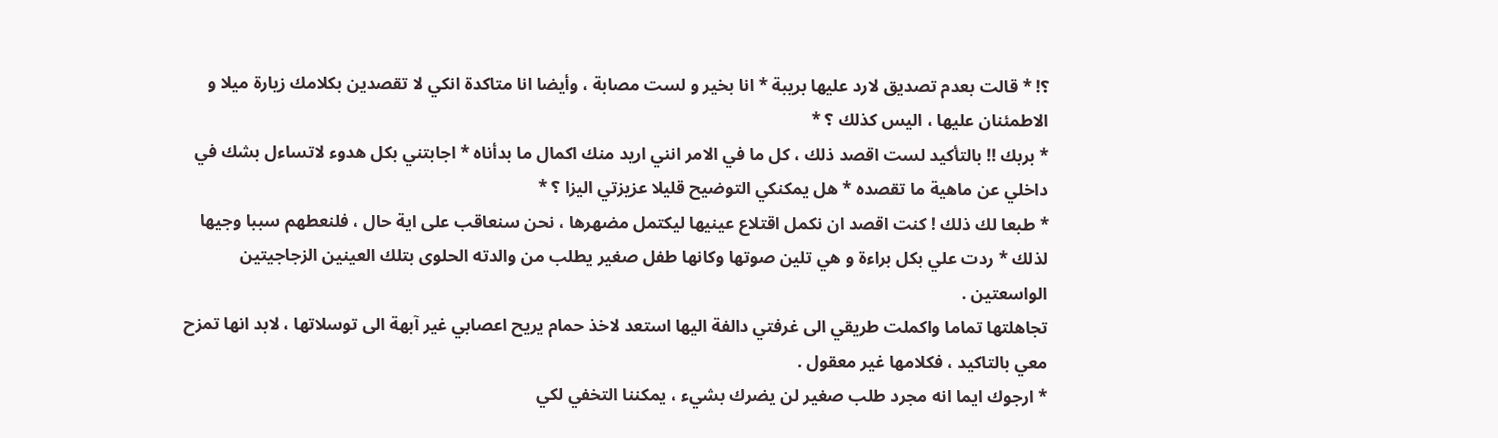؟! * قالت بعدم تصديق لارد عليها بريبة * انا بخير و لست مصابة ، وأيضا انا متاكدة انكي لا تقصدين بكلامك زيارة ميلا و الاطمئنان عليها ، اليس كذلك ؟ *
* بربك !! بالتأكيد لست اقصد ذلك ، كل ما في الامر انني اريد منك اكمال ما بدأناه * اجابتني بكل هدوء لاتساءل بشك في داخلي عن ماهية ما تقصده * هل يمكنكي التوضيح قليلا عزيزتي اليزا ؟ *
* طبعا لك ذلك ! كنت اقصد ان نكمل اقتلاع عينيها ليكتمل مضهرها ، نحن سنعاقب على اية حال ، فلنعطهم سببا وجيها لذلك * ردت علي بكل براءة و هي تلين صوتها وكانها طفل صغير يطلب من والدته الحلوى بتلك العينين الزجاجيتين الواسعتين .
تجاهلتها تماما واكملت طريقي الى غرفتي دالفة اليها استعد لاخذ حمام يريح اعصابي غير آبهة الى توسلاتها ، لابد انها تمزح معي بالتاكيد ، فكلامها غير معقول .
* ارجوك ايما انه مجرد طلب صغير لن يضرك بشيء ، يمكننا التخفي لكي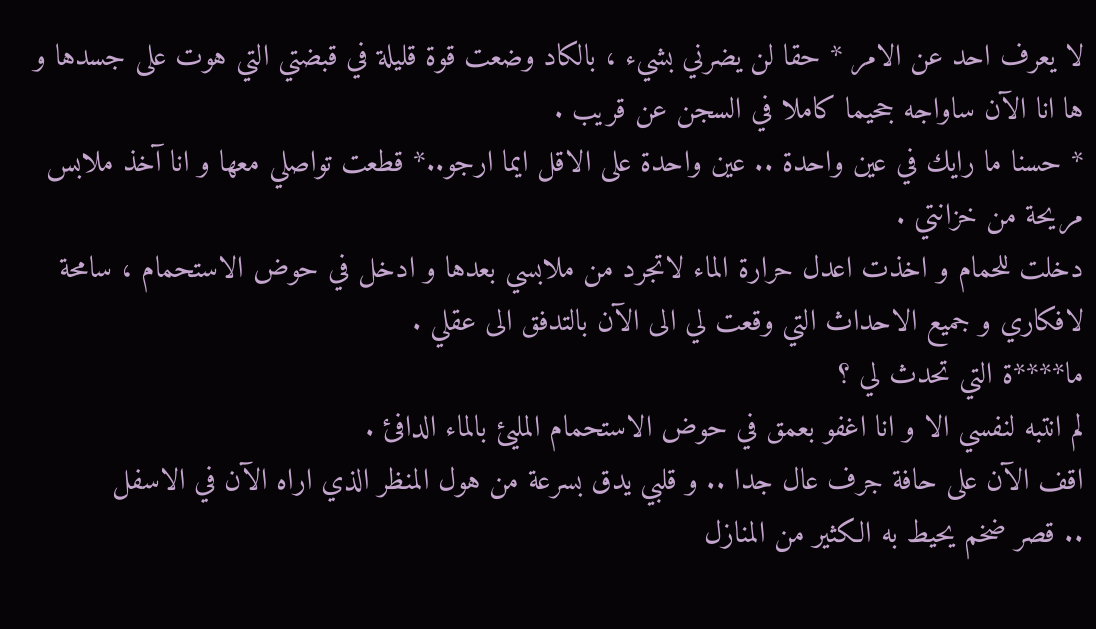لا يعرف احد عن الامر * حقا لن يضرني بشيء ، بالكاد وضعت قوة قليلة في قبضتي التي هوت على جسدها و ها انا الآن ساواجه جحيما كاملا في السجن عن قريب .
* حسنا ما رايك في عين واحدة .. عين واحدة على الاقل ايما ارجو..* قطعت تواصلي معها و انا آخذ ملابس مريحة من خزانتي .
دخلت للحمام و اخذت اعدل حرارة الماء لاتجرد من ملابسي بعدها و ادخل في حوض الاستحمام ، سامحة لافكاري و جميع الاحداث التي وقعت لي الى الآن بالتدفق الى عقلي .
ما****ة التي تحدث لي ؟
لم انتبه لنفسي الا و انا اغفو بعمق في حوض الاستحمام المليئ بالماء الدافئ .
اقف الآن على حافة جرف عال جدا .. و قلبي يدق بسرعة من هول المنظر الذي اراه الآن في الاسفل
.. قصر ضخم يحيط به الكثير من المنازل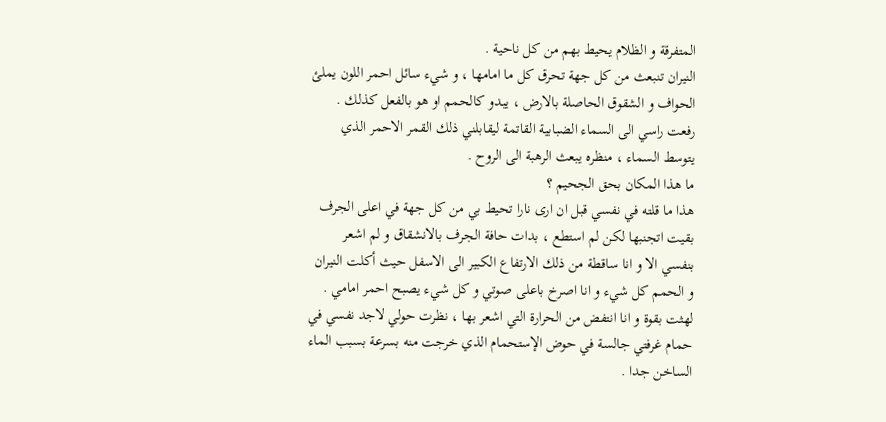المتفرقة و الظلام يحيط بهم من كل ناحية .
النيران تنبعث من كل جهة تحرق كل ما امامها ، و شيء سائل احمر اللون يملئ الحواف و الشقوق الحاصلة بالارض ، يبدو كالحمم او هو بالفعل كذلك .
رفعت راسي الى السماء الضبابية القاتمة ليقابلني ذلك القمر الاحمر الذي يتوسط السماء ، منظره يبعث الرهبة الى الروح .
ما هذا المكان بحق الجحيم ؟
هذا ما قلته في نفسي قبل ان ارى نارا تحيط بي من كل جهة في اعلى الجرف بقيت اتجنبها لكن لم استطع ، بدات حافة الجرف بالانشقاق و لم اشعر بنفسي الا و انا ساقطة من ذلك الارتفاع الكبير الى الاسفل حيث أكلت النيران و الحمم كل شيء و انا اصرخ باعلى صوتي و كل شيء يصبح احمر امامي .
لهثت بقوة و انا انتفض من الحرارة التي اشعر بها ، نظرت حولي لاجد نفسي في حمام غرفتي جالسة في حوض الإستحمام الذي خرجت منه بسرعة بسبب الماء الساخن جدا .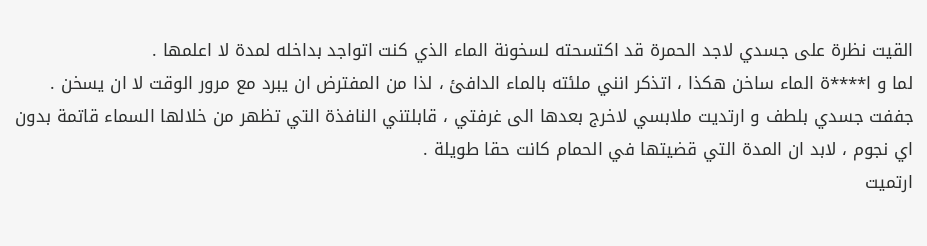القيت نظرة على جسدي لاجد الحمرة قد اكتسحته لسخونة الماء الذي كنت اتواجد بداخله لمدة لا اعلمها .
لما و ا****ة الماء ساخن هكذا ، اتذكر انني ملئته بالماء الدافئ ، لذا من المفترض ان يبرد مع مرور الوقت لا ان يسخن .
جففت جسدي بلطف و ارتديت ملابسي لاخرج بعدها الى غرفتي ، قابلتني النافذة التي تظهر من خلالها السماء قاتمة بدون اي نجوم ، لابد ان المدة التي قضيتها في الحمام كانت حقا طويلة .
ارتميت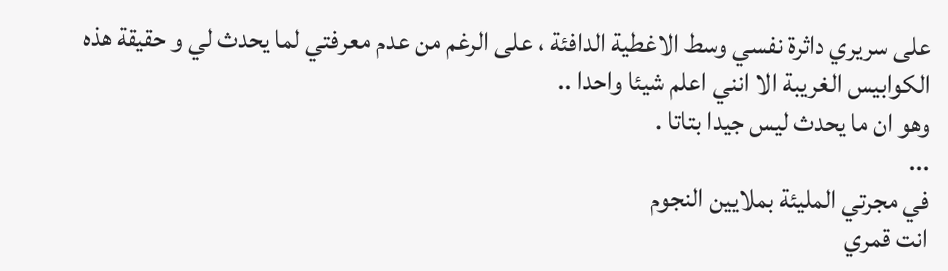على سريري داثرة نفسي وسط الاغطية الدافئة ، على الرغم من عدم معرفتي لما يحدث لي و حقيقة هذه الكوابيس الغريبة الا انني اعلم شيئا واحدا ..
وهو ان ما يحدث ليس جيدا بتاتا .
...
في مجرتي المليئة بملايين النجوم
انت قمري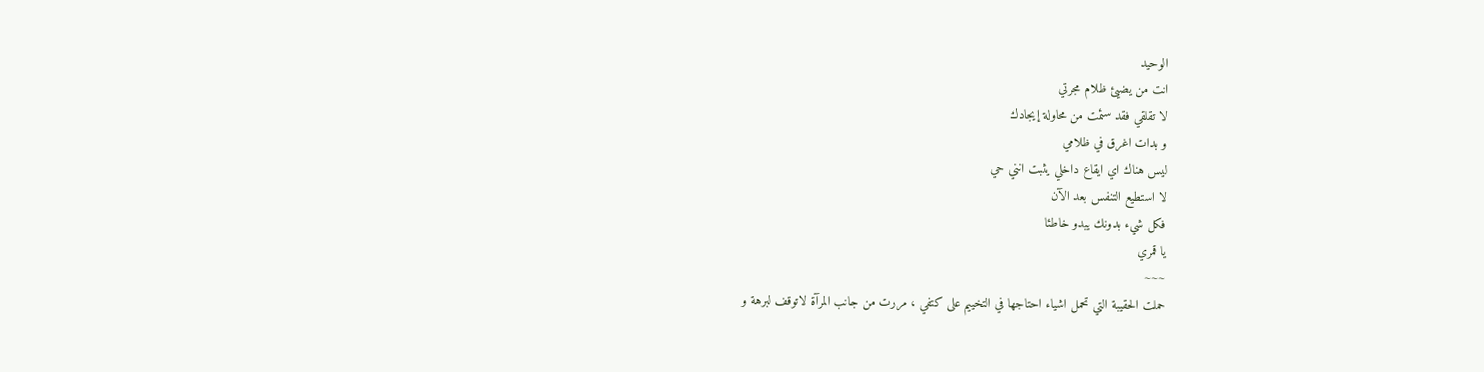الوحيد
انت من يضيئ ظلام مجرتي
لا تقلقي فقد سئمت من محاولة إيجادك
و بدات اغرق في ظلامي
ليس هناك اي ايقاع داخلي يثبت انني حي
لا استطيع التنفس بعد الآن
فكل شيء بدونك يبدو خاطئا
يا قمري
~~~
حملت الحقيبة التي تحمل اشياء احتاجها في التخييم على كتفي ، مررت من جانب المرآة لاتوقف لبرهة و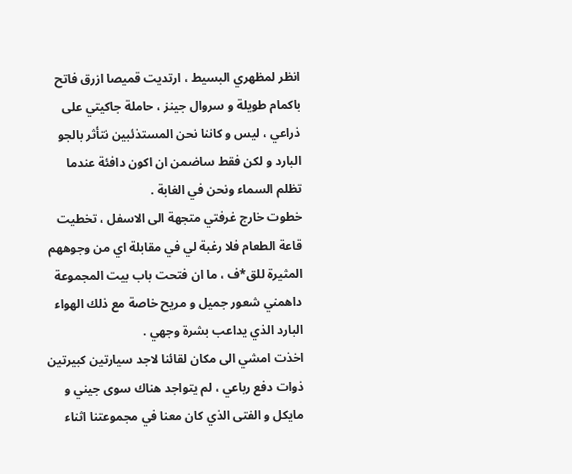انظر لمظهري البسيط ، ارتديت قميصا ازرق فاتح باكمام طويلة و سروال جينز ، حاملة جاكيتي على ذراعي ، ليس و كاننا نحن المستذئبين نتأثر بالجو البارد و لكن فقط ساضمن ان اكون دافئة عندما تظلم السماء ونحن في الغابة .
خطوت خارج غرفتي متجهة الى الاسفل ، تخطيت قاعة الطعام فلا رغبة لي في مقابلة اي من وجوههم المثيرة للق*ف ، ما ان فتحت باب بيت المجموعة داهمني شعور جميل و مريح خاصة مع ذلك الهواء البارد الذي يداعب بشرة وجهي .
اخذت امشي الى مكان لقائنا لاجد سيارتين كبيرتين ذوات دفع رباعي ، لم يتواجد هناك سوى جيني و مايكل و الفتى الذي كان معنا في مجموعتنا اثناء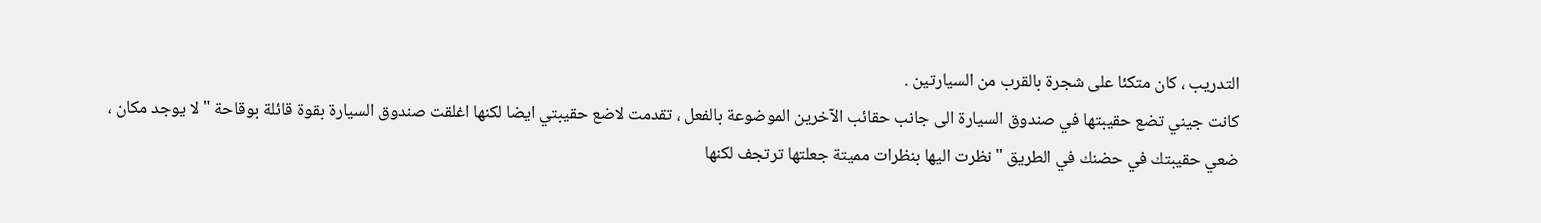التدريب ، كان متكئا على شجرة بالقرب من السيارتين .
كانت جيني تضع حقيبتها في صندوق السيارة الى جانب حقائب الآخرين الموضوعة بالفعل ، تقدمت لاضع حقيبتي ايضا لكنها اغلقت صندوق السيارة بقوة قائلة بوقاحة " لا يوجد مكان ، ضعي حقيبتك في حضنك في الطريق " نظرت اليها بنظرات مميتة جعلتها ترتجف لكنها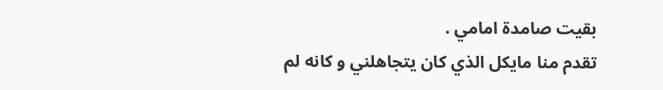بقيت صامدة امامي .
تقدم منا مايكل الذي كان يتجاهلني و كانه لم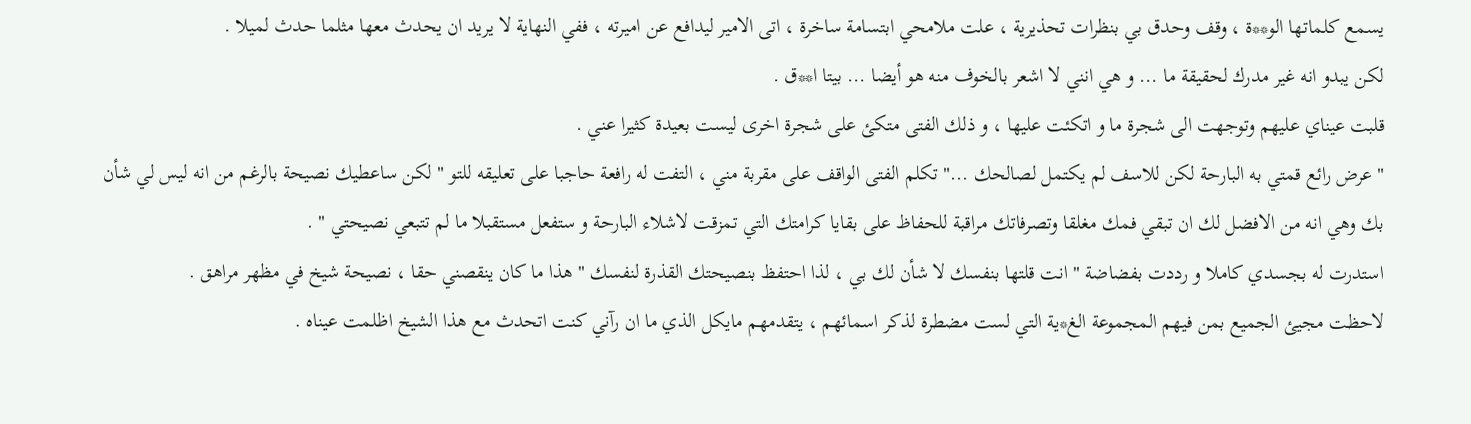يسمع كلماتها الو**ة ، وقف وحدق بي بنظرات تحذيرية ، علت ملامحي ابتسامة ساخرة ، اتى الامير ليدافع عن اميرته ، ففي النهاية لا يريد ان يحدث معها مثلما حدث لميلا .
لكن يبدو انه غير مدرك لحقيقة ما ... و هي انني لا اشعر بالخوف منه هو أيضا ... بيتا ا**ق .
قلبت عيناي عليهم وتوجهت الى شجرة ما و اتكئت عليها ، و ذلك الفتى متكئ على شجرة اخرى ليست بعيدة كثيرا عني .
" عرض رائع قمتي به البارحة لكن للاسف لم يكتمل لصالحك ..." تكلم الفتى الواقف على مقربة مني ، التفت له رافعة حاجبا على تعليقه للتو " لكن ساعطيك نصيحة بالرغم من انه ليس لي شأن بك وهي انه من الافضل لك ان تبقي فمك مغلقا وتصرفاتك مراقبة للحفاظ على بقايا كرامتك التي تمزقت لاشلاء البارحة و ستفعل مستقبلا ما لم تتبعي نصيحتي " .
استدرت له بجسدي كاملا و رددت بفضاضة " انت قلتها بنفسك لا شأن لك بي ، لذا احتفظ بنصيحتك القذرة لنفسك " هذا ما كان ينقصني حقا ، نصيحة شيخ في مظهر مراهق .
لاحظت مجيئ الجميع بمن فيهم المجموعة الغ*ية التي لست مضطرة لذكر اسمائهم ، يتقدمهم مايكل الذي ما ان رآني كنت اتحدث مع هذا الشيخ اظلمت عيناه .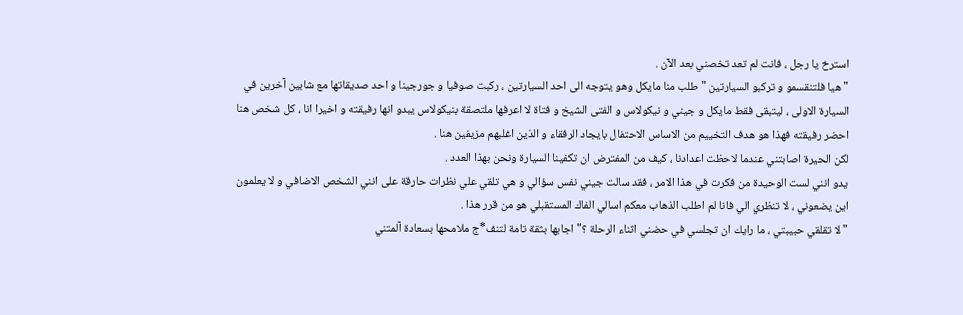استرخ يا رجل ، فانت لم تعد تخصني بعد الآن .
" هيا فلتنقسمو و تركبو السيارتين " طلب منا مايكل وهو يتوجه الى احد السيارتين ، ركبت صوفيا و جورجينا و احد صديقاتها مع شابين آخرين في السيارة الاولى ، ليتبقى فقط مايكل و جيني و نيكولاس و الفتى الشيخ و فتاة لا اعرفها ملتصقة بنيكولاس يبدو انها رفيقته و اخيرا انا ، كل شخص هنا احضر رفيقته فهذا هو هدف التخييم من الاساس الاحتفال بايجاد الرفقاء و الذين اغلبهم مزيفين هنا .
لكن الحيرة اصابتني عندما لاحظت اعدادنا ، كيف من المفترض ان تكفينا السيارة ونحن بهذا العدد .
يدو انني لست الوحيدة من فكرت في هذا الامر ، فقد سالت جيني نفس سؤالي و هي تلقي علي نظرات حارقة على انني الشخص الاضافي و لا يعلمون اين يضعوني ، لا تنظري الي فانا لم اطلب الذهاب معكم اسالي الفاك المستقبلي هو من قرر هذا .
" لا تقلقي حبيبتي ، ما رايك ان تجلسي في حضني اثناء الرحلة ؟" اجابها بثقة تامة لتنف*ج ملامحها بسعادة آلمتني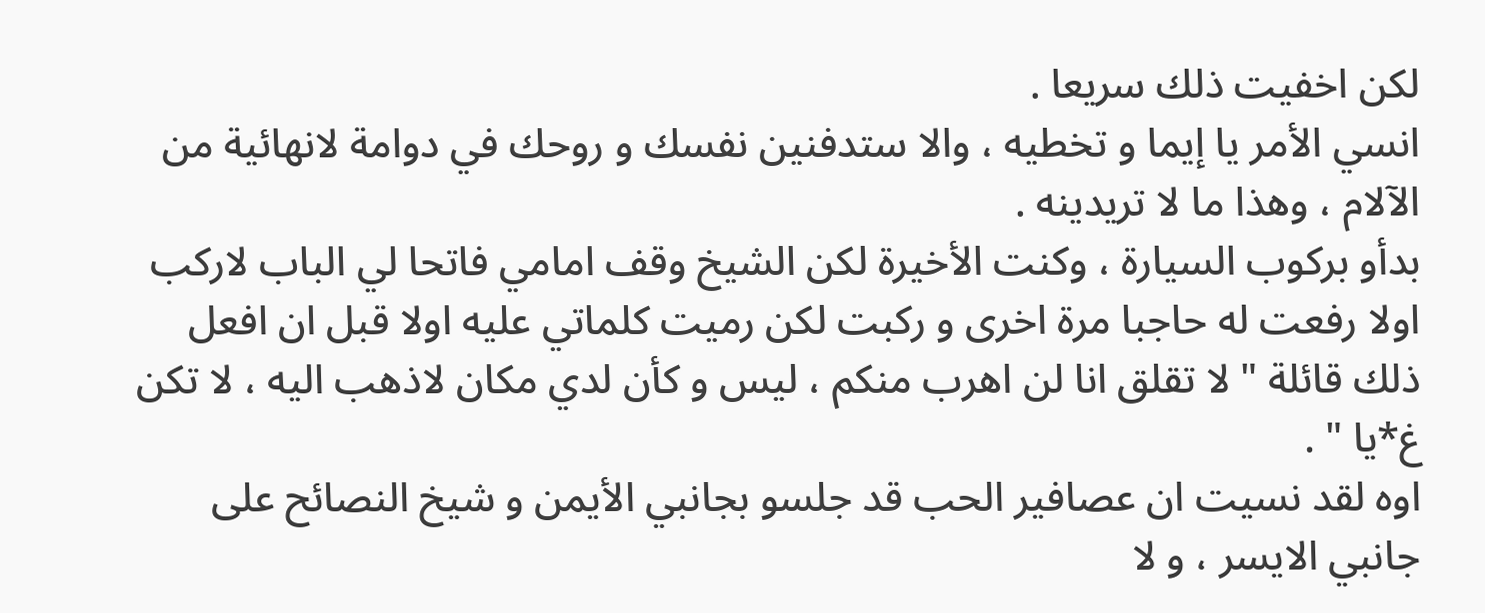لكن اخفيت ذلك سريعا .
انسي الأمر يا إيما و تخطيه ، والا ستدفنين نفسك و روحك في دوامة لانهائية من الآلام ، وهذا ما لا تريدينه .
بدأو بركوب السيارة ، وكنت الأخيرة لكن الشيخ وقف امامي فاتحا لي الباب لاركب اولا رفعت له حاجبا مرة اخرى و ركبت لكن رميت كلماتي عليه اولا قبل ان افعل ذلك قائلة " لا تقلق انا لن اهرب منكم ، ليس و كأن لدي مكان لاذهب اليه ، لا تكن غ*يا " .
اوه لقد نسيت ان عصافير الحب قد جلسو بجانبي الأيمن و شيخ النصائح على جانبي الايسر ، و لا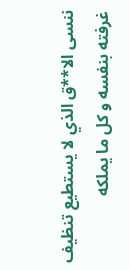ننسى الا**ق الذي لا يستطيع تنظيف غرفته بنفسه و كل ما يملكه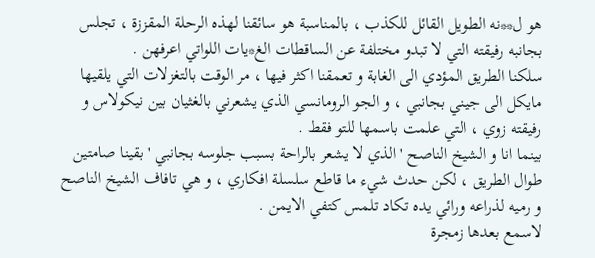هو ل**نه الطويل القائل للكذب ، بالمناسبة هو سائقنا لهذه الرحلة المقززة ، تجلس بجانبه رفيقته التي لا تبدو مختلفة عن الساقطات الغ*يات اللواتي اعرفهن .
سلكنا الطريق المؤدي الى الغابة و تعمقنا اكثر فيها ، مر الوقت بالتغزلات التي يلقيها مايكل الى جيني بجانبي ، و الجو الرومانسي الذي يشعرني بالغثيان بين نيكولاس و رفيقته زوي ، التي علمت باسمها للتو فقط .
بينما انا و الشيخ الناصح ' الذي لا يشعر بالراحة بسبب جلوسه بجانبي ' بقينا صامتين طوال الطريق ، لكن حدث شيء ما قاطع سلسلة افكاري ، و هي تافاف الشيخ الناصح و رميه لذراعه ورائي يده تكاد تلمس كتفي الايمن .
لاسمع بعدها زمجرة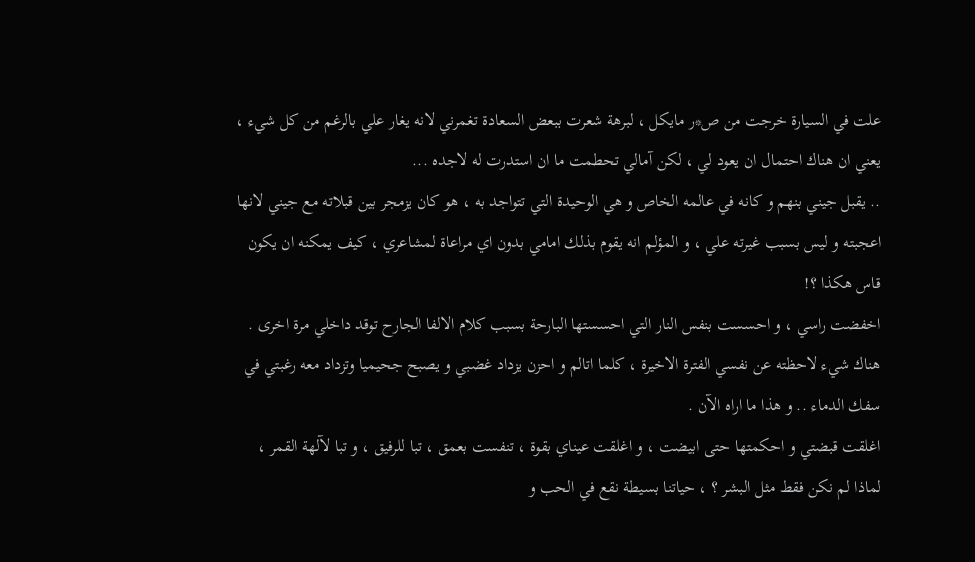علت في السيارة خرجت من ص*ر مايكل ، لبرهة شعرت ببعض السعادة تغمرني لانه يغار علي بالرغم من كل شيء ، يعني ان هناك احتمال ان يعود لي ، لكن آمالي تحطمت ما ان استدرت له لاجده ...
.. يقبل جيني بنهم و كانه في عالمه الخاص و هي الوحيدة التي تتواجد به ، هو كان يزمجر بين قبلاته مع جيني لانها اعجبته و ليس بسبب غيرته علي ، و المؤلم انه يقوم بذلك امامي بدون اي مراعاة لمشاعري ، كيف يمكنه ان يكون قاس هكذا ؟!
اخفضت راسي ، و احسست بنفس النار التي احسستها البارحة بسبب كلام الالفا الجارح توقد داخلي مرة اخرى .
هناك شيء لاحظته عن نفسي الفترة الاخيرة ، كلما اتالم و احزن يزداد غضبي و يصبح جحيميا وتزداد معه رغبتي في سفك الدماء .. و هذا ما اراه الآن .
اغلقت قبضتي و احكمتها حتى ابيضت ، و اغلقت عيناي بقوة ، تنفست بعمق ، تبا للرفيق ، و تبا لآلهة القمر ، لماذا لم نكن فقط مثل البشر ؟ ، حياتنا بسيطة نقع في الحب و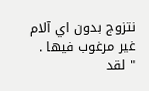نتزوج بدون اي آلام غير مرغوب فيها .
" لقد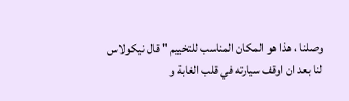وصلنا ، هذا هو المكان المناسب للتخييم " قال نيكولاس لنا بعد ان اوقف سيارته في قلب الغابة و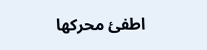اطفئ محركها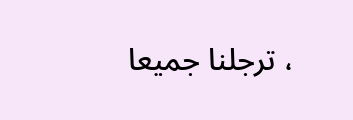، ترجلنا جميعا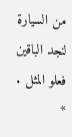من السيارة لنجد الباقين فعلو المثل .
*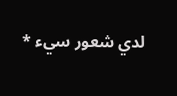لدي شعور سيء *